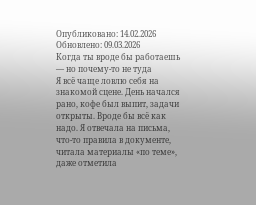Опубликовано: 14.02.2026
Обновлено: 09.03.2026
Когда ты вроде бы работаешь — но почему-то не туда
Я всё чаще ловлю себя на знакомой сцене. День начался рано, кофе был выпит, задачи открыты. Вроде бы всё как надо. Я отвечала на письма, что-то правила в документе, читала материалы «по теме», даже отметила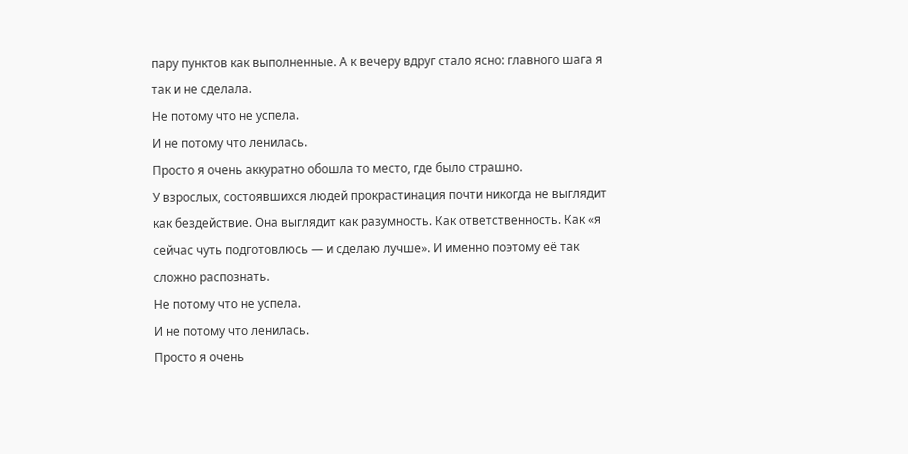пару пунктов как выполненные. А к вечеру вдруг стало ясно: главного шага я так и не сделала.
Не потому что не успела.
И не потому что ленилась.
Просто я очень аккуратно обошла то место, где было страшно.
У взрослых, состоявшихся людей прокрастинация почти никогда не выглядит как бездействие. Она выглядит как разумность. Как ответственность. Как «я сейчас чуть подготовлюсь — и сделаю лучше». И именно поэтому её так сложно распознать.
Не потому что не успела.
И не потому что ленилась.
Просто я очень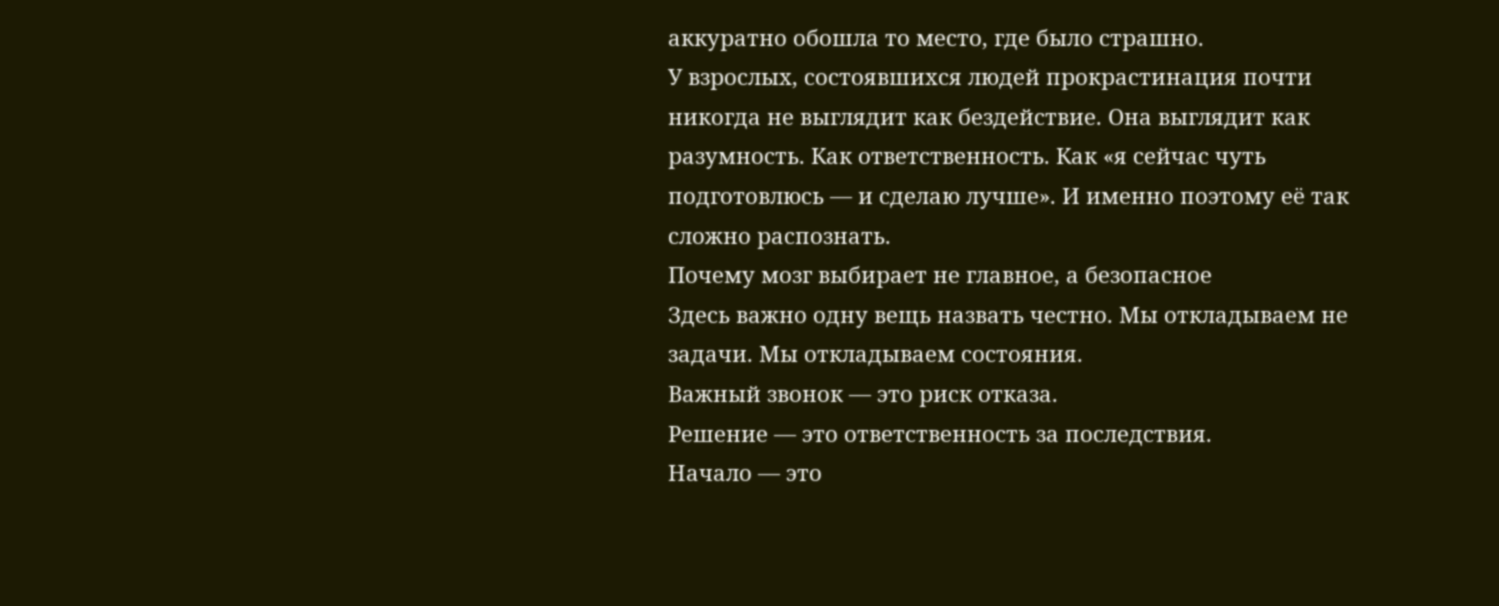аккуратно обошла то место, где было страшно.
У взрослых, состоявшихся людей прокрастинация почти никогда не выглядит как бездействие. Она выглядит как разумность. Как ответственность. Как «я сейчас чуть подготовлюсь — и сделаю лучше». И именно поэтому её так сложно распознать.
Почему мозг выбирает не главное, а безопасное
Здесь важно одну вещь назвать честно. Мы откладываем не задачи. Мы откладываем состояния.
Важный звонок — это риск отказа.
Решение — это ответственность за последствия.
Начало — это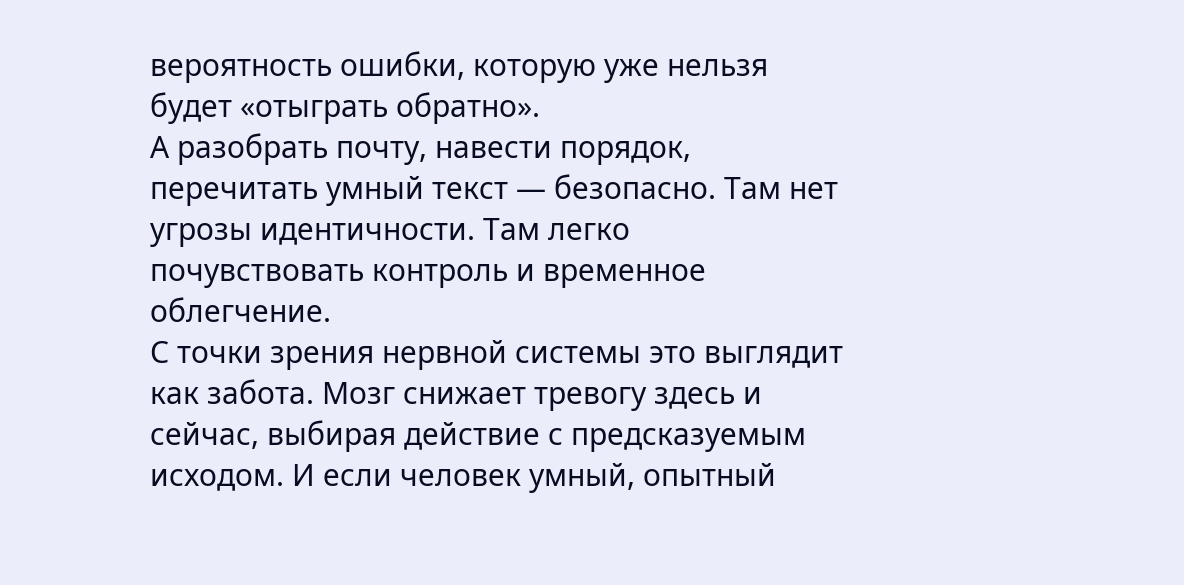вероятность ошибки, которую уже нельзя будет «отыграть обратно».
А разобрать почту, навести порядок, перечитать умный текст — безопасно. Там нет угрозы идентичности. Там легко почувствовать контроль и временное облегчение.
С точки зрения нервной системы это выглядит как забота. Мозг снижает тревогу здесь и сейчас, выбирая действие с предсказуемым исходом. И если человек умный, опытный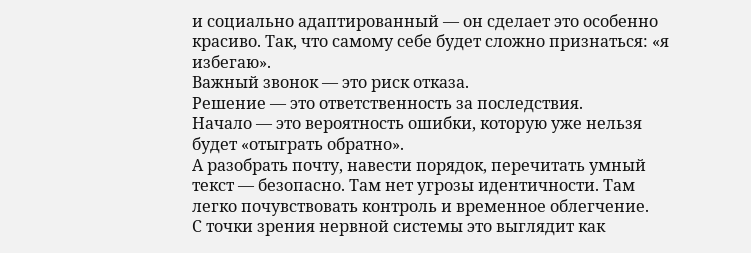и социально адаптированный — он сделает это особенно красиво. Так, что самому себе будет сложно признаться: «я избегаю».
Важный звонок — это риск отказа.
Решение — это ответственность за последствия.
Начало — это вероятность ошибки, которую уже нельзя будет «отыграть обратно».
А разобрать почту, навести порядок, перечитать умный текст — безопасно. Там нет угрозы идентичности. Там легко почувствовать контроль и временное облегчение.
С точки зрения нервной системы это выглядит как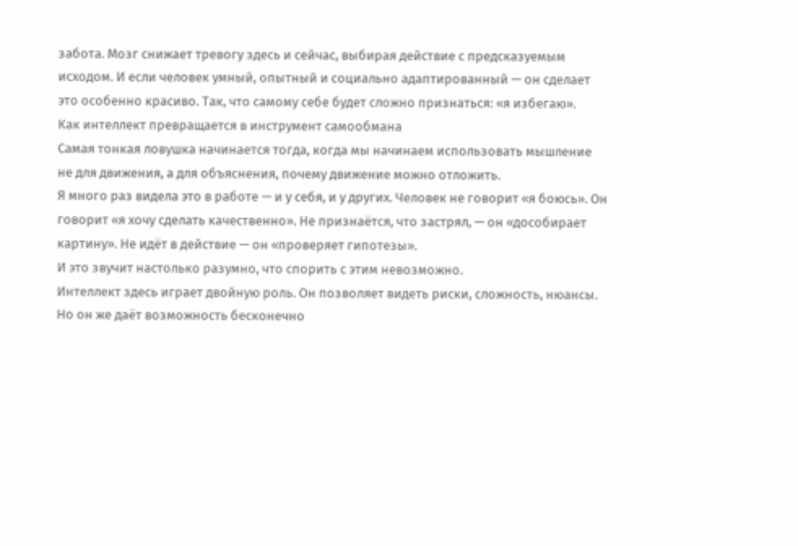забота. Мозг снижает тревогу здесь и сейчас, выбирая действие с предсказуемым исходом. И если человек умный, опытный и социально адаптированный — он сделает это особенно красиво. Так, что самому себе будет сложно признаться: «я избегаю».
Как интеллект превращается в инструмент самообмана
Самая тонкая ловушка начинается тогда, когда мы начинаем использовать мышление не для движения, а для объяснения, почему движение можно отложить.
Я много раз видела это в работе — и у себя, и у других. Человек не говорит «я боюсь». Он говорит «я хочу сделать качественно». Не признаётся, что застрял, — он «дособирает картину». Не идёт в действие — он «проверяет гипотезы».
И это звучит настолько разумно, что спорить с этим невозможно.
Интеллект здесь играет двойную роль. Он позволяет видеть риски, сложность, нюансы. Но он же даёт возможность бесконечно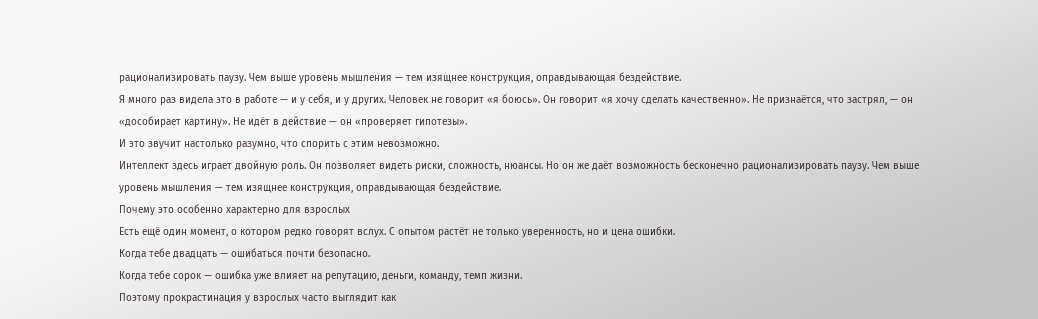рационализировать паузу. Чем выше уровень мышления — тем изящнее конструкция, оправдывающая бездействие.
Я много раз видела это в работе — и у себя, и у других. Человек не говорит «я боюсь». Он говорит «я хочу сделать качественно». Не признаётся, что застрял, — он «дособирает картину». Не идёт в действие — он «проверяет гипотезы».
И это звучит настолько разумно, что спорить с этим невозможно.
Интеллект здесь играет двойную роль. Он позволяет видеть риски, сложность, нюансы. Но он же даёт возможность бесконечно рационализировать паузу. Чем выше уровень мышления — тем изящнее конструкция, оправдывающая бездействие.
Почему это особенно характерно для взрослых
Есть ещё один момент, о котором редко говорят вслух. С опытом растёт не только уверенность, но и цена ошибки.
Когда тебе двадцать — ошибаться почти безопасно.
Когда тебе сорок — ошибка уже влияет на репутацию, деньги, команду, темп жизни.
Поэтому прокрастинация у взрослых часто выглядит как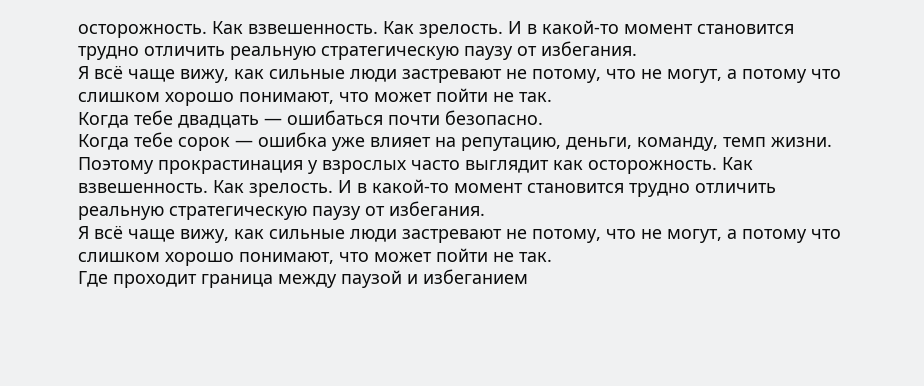осторожность. Как взвешенность. Как зрелость. И в какой-то момент становится трудно отличить реальную стратегическую паузу от избегания.
Я всё чаще вижу, как сильные люди застревают не потому, что не могут, а потому что слишком хорошо понимают, что может пойти не так.
Когда тебе двадцать — ошибаться почти безопасно.
Когда тебе сорок — ошибка уже влияет на репутацию, деньги, команду, темп жизни.
Поэтому прокрастинация у взрослых часто выглядит как осторожность. Как взвешенность. Как зрелость. И в какой-то момент становится трудно отличить реальную стратегическую паузу от избегания.
Я всё чаще вижу, как сильные люди застревают не потому, что не могут, а потому что слишком хорошо понимают, что может пойти не так.
Где проходит граница между паузой и избеганием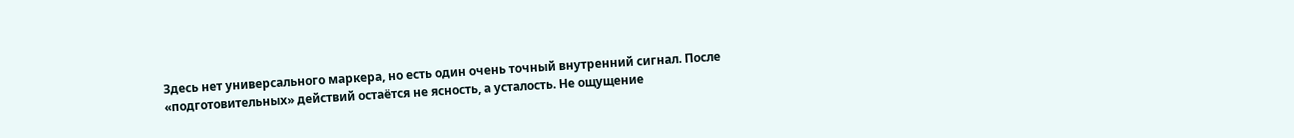Здесь нет универсального маркера, но есть один очень точный внутренний сигнал. После «подготовительных» действий остаётся не ясность, а усталость. Не ощущение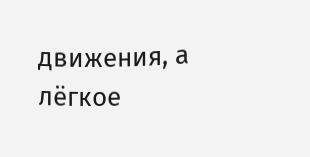движения, а лёгкое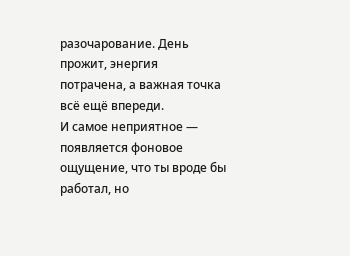разочарование. День прожит, энергия потрачена, а важная точка всё ещё впереди.
И самое неприятное — появляется фоновое ощущение, что ты вроде бы работал, но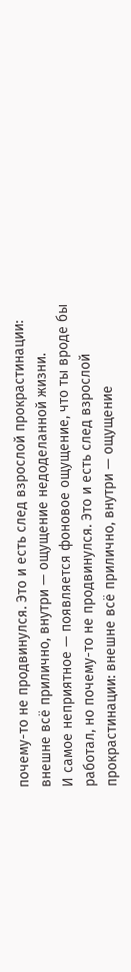почему-то не продвинулся. Это и есть след взрослой прокрастинации: внешне всё прилично, внутри — ощущение недоделанной жизни.
И самое неприятное — появляется фоновое ощущение, что ты вроде бы работал, но почему-то не продвинулся. Это и есть след взрослой прокрастинации: внешне всё прилично, внутри — ощущение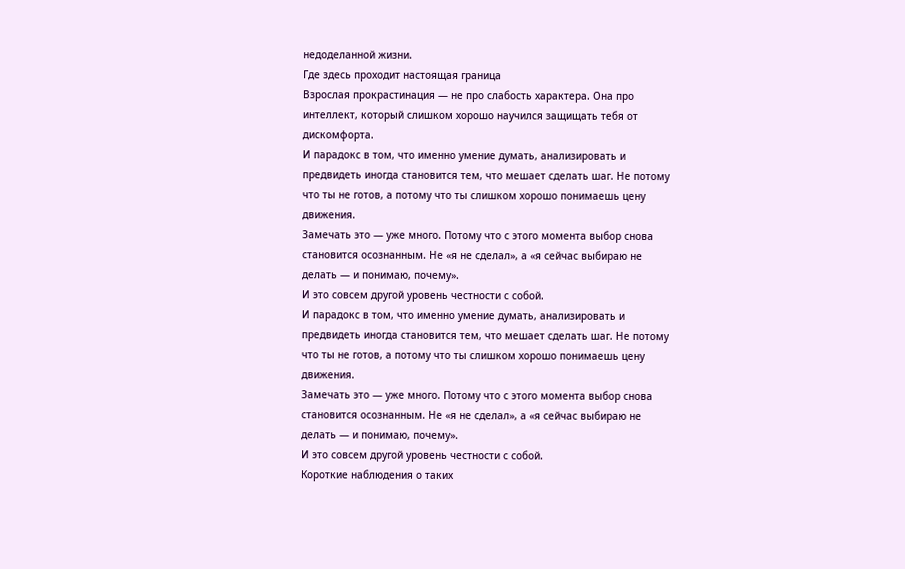недоделанной жизни.
Где здесь проходит настоящая граница
Взрослая прокрастинация — не про слабость характера. Она про интеллект, который слишком хорошо научился защищать тебя от дискомфорта.
И парадокс в том, что именно умение думать, анализировать и предвидеть иногда становится тем, что мешает сделать шаг. Не потому что ты не готов, а потому что ты слишком хорошо понимаешь цену движения.
Замечать это — уже много. Потому что с этого момента выбор снова становится осознанным. Не «я не сделал», а «я сейчас выбираю не делать — и понимаю, почему».
И это совсем другой уровень честности с собой.
И парадокс в том, что именно умение думать, анализировать и предвидеть иногда становится тем, что мешает сделать шаг. Не потому что ты не готов, а потому что ты слишком хорошо понимаешь цену движения.
Замечать это — уже много. Потому что с этого момента выбор снова становится осознанным. Не «я не сделал», а «я сейчас выбираю не делать — и понимаю, почему».
И это совсем другой уровень честности с собой.
Короткие наблюдения о таких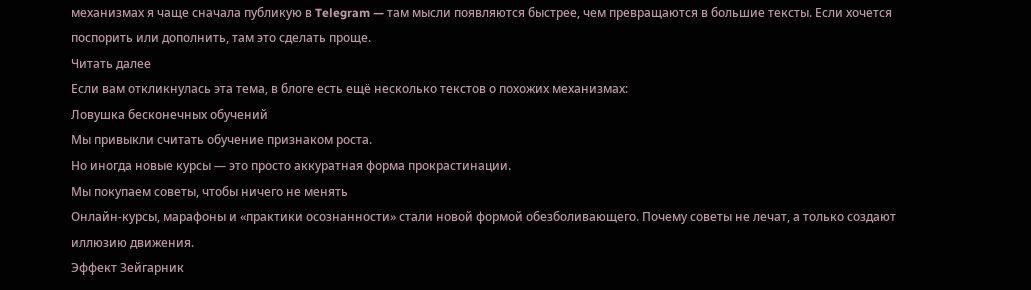механизмах я чаще сначала публикую в Telegram — там мысли появляются быстрее, чем превращаются в большие тексты. Если хочется поспорить или дополнить, там это сделать проще.
Читать далее
Если вам откликнулась эта тема, в блоге есть ещё несколько текстов о похожих механизмах:
Ловушка бесконечных обучений
Мы привыкли считать обучение признаком роста.
Но иногда новые курсы — это просто аккуратная форма прокрастинации.
Мы покупаем советы, чтобы ничего не менять
Онлайн-курсы, марафоны и «практики осознанности» стали новой формой обезболивающего. Почему советы не лечат, а только создают иллюзию движения.
Эффект Зейгарник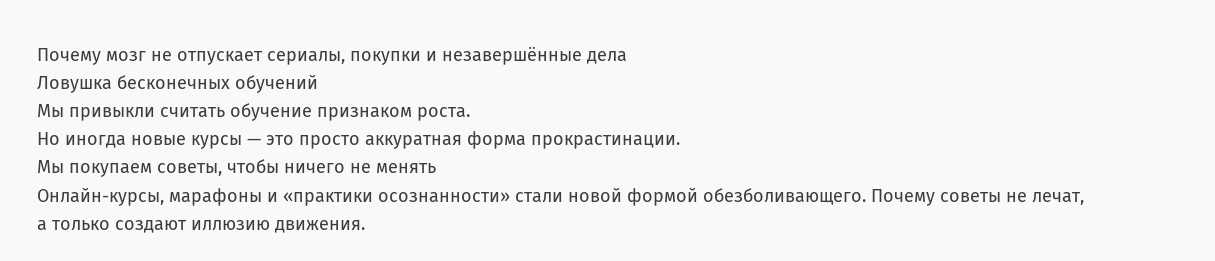Почему мозг не отпускает сериалы, покупки и незавершённые дела
Ловушка бесконечных обучений
Мы привыкли считать обучение признаком роста.
Но иногда новые курсы — это просто аккуратная форма прокрастинации.
Мы покупаем советы, чтобы ничего не менять
Онлайн-курсы, марафоны и «практики осознанности» стали новой формой обезболивающего. Почему советы не лечат, а только создают иллюзию движения.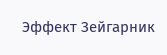Эффект Зейгарник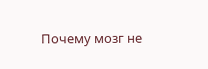Почему мозг не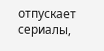отпускает сериалы,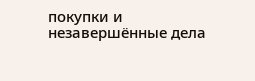покупки и незавершённые дела